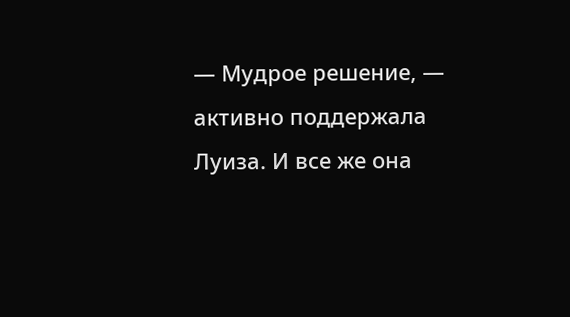— Мудрое решение, — активно поддержала Луиза. И все же она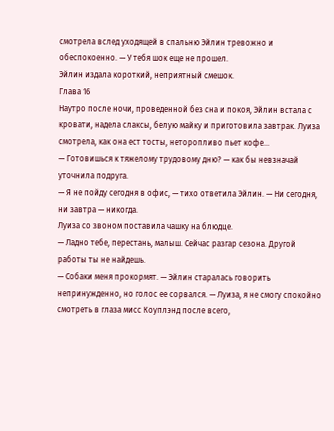смотрела вслед уходящей в спальню Эйлин тревожно и обеспокоенно. — У тебя шок еще не прошел.
Эйлин издала короткий, неприятный смешок.
Глава 16
Наутро после ночи, проведенной без сна и покоя, Эйлин встала с кровати, надела слаксы, белую майку и приготовила завтрак. Луиза смотрела, как она ест тосты, неторопливо пьет кофе…
— Готовишься к тяжелому трудовому дню? — как бы невзначай уточнила подруга.
— Я не пойду сегодня в офис, — тихо ответила Эйлин. — Ни сегодня, ни завтра — никогда.
Луиза со звоном поставила чашку на блюдце.
— Ладно тебе, перестань, малыш. Сейчас разгар сезона. Другой работы ты не найдешь.
— Собаки меня прокормят. — Эйлин старалась говорить непринужденно, но голос ее сорвался. — Луиза, я не смогу спокойно смотреть в глаза мисс Коуплэнд после всего,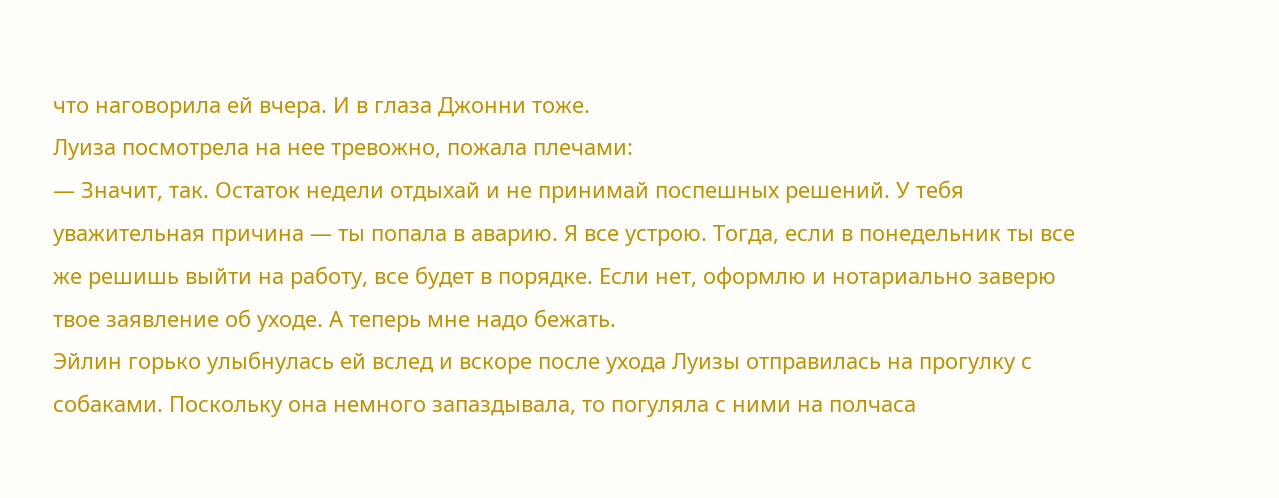что наговорила ей вчера. И в глаза Джонни тоже.
Луиза посмотрела на нее тревожно, пожала плечами:
— Значит, так. Остаток недели отдыхай и не принимай поспешных решений. У тебя уважительная причина — ты попала в аварию. Я все устрою. Тогда, если в понедельник ты все же решишь выйти на работу, все будет в порядке. Если нет, оформлю и нотариально заверю твое заявление об уходе. А теперь мне надо бежать.
Эйлин горько улыбнулась ей вслед и вскоре после ухода Луизы отправилась на прогулку с собаками. Поскольку она немного запаздывала, то погуляла с ними на полчаса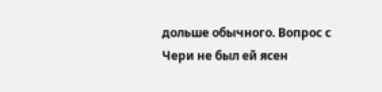дольше обычного. Вопрос с Чери не был ей ясен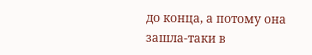до конца, а потому она зашла-таки в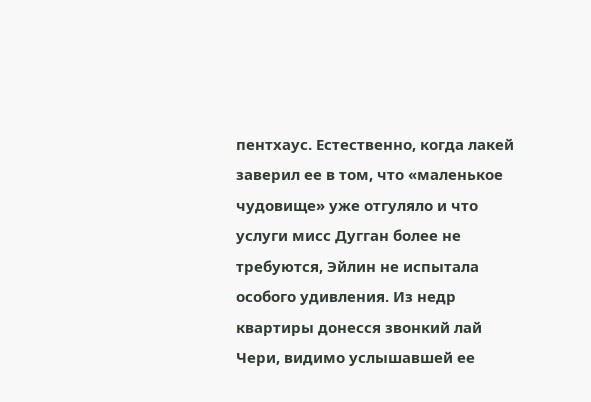пентхаус. Естественно, когда лакей заверил ее в том, что «маленькое чудовище» уже отгуляло и что услуги мисс Дугган более не требуются, Эйлин не испытала особого удивления. Из недр квартиры донесся звонкий лай Чери, видимо услышавшей ее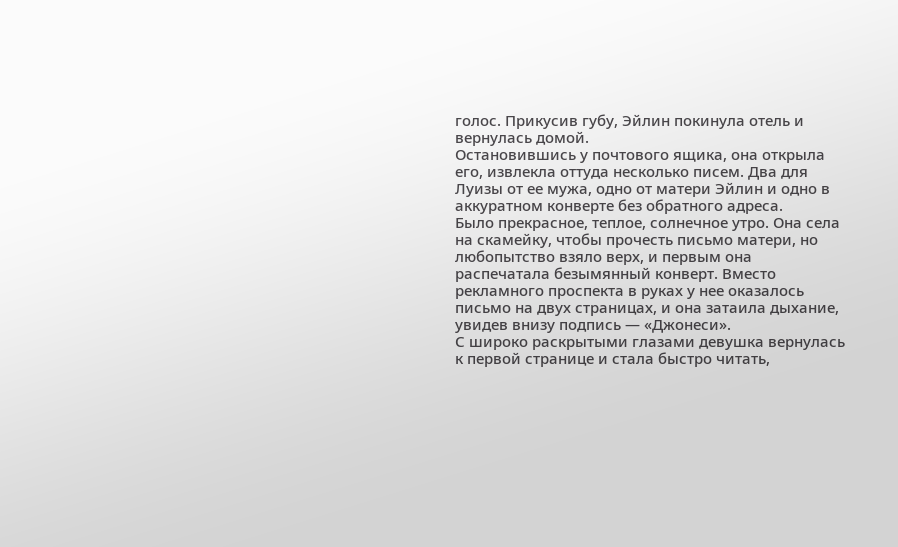голос. Прикусив губу, Эйлин покинула отель и вернулась домой.
Остановившись у почтового ящика, она открыла его, извлекла оттуда несколько писем. Два для Луизы от ее мужа, одно от матери Эйлин и одно в аккуратном конверте без обратного адреса.
Было прекрасное, теплое, солнечное утро. Она села на скамейку, чтобы прочесть письмо матери, но любопытство взяло верх, и первым она распечатала безымянный конверт. Вместо рекламного проспекта в руках у нее оказалось письмо на двух страницах, и она затаила дыхание, увидев внизу подпись — «Джонеси».
С широко раскрытыми глазами девушка вернулась к первой странице и стала быстро читать,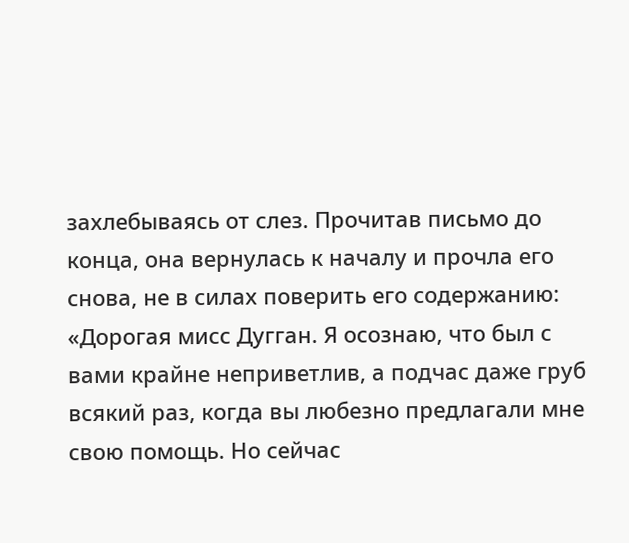захлебываясь от слез. Прочитав письмо до конца, она вернулась к началу и прочла его снова, не в силах поверить его содержанию:
«Дорогая мисс Дугган. Я осознаю, что был с вами крайне неприветлив, а подчас даже груб всякий раз, когда вы любезно предлагали мне свою помощь. Но сейчас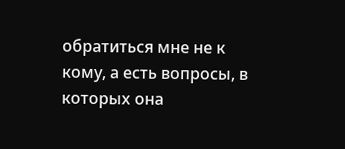обратиться мне не к кому, а есть вопросы, в которых она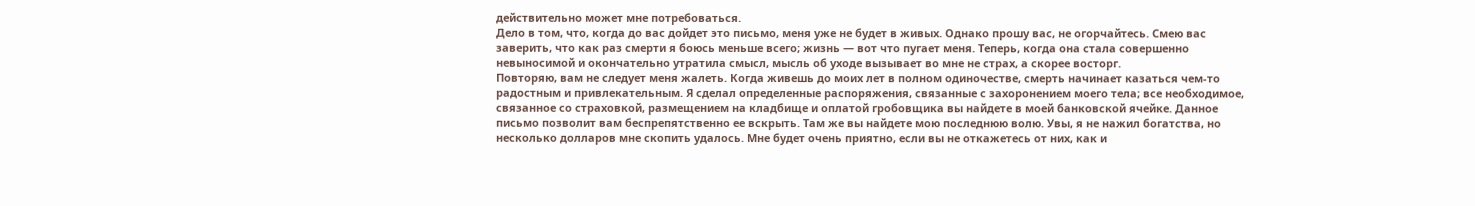действительно может мне потребоваться.
Дело в том, что, когда до вас дойдет это письмо, меня уже не будет в живых. Однако прошу вас, не огорчайтесь. Смею вас заверить, что как раз смерти я боюсь меньше всего; жизнь — вот что пугает меня. Теперь, когда она стала совершенно невыносимой и окончательно утратила смысл, мысль об уходе вызывает во мне не страх, а скорее восторг.
Повторяю, вам не следует меня жалеть. Когда живешь до моих лет в полном одиночестве, смерть начинает казаться чем-то радостным и привлекательным. Я сделал определенные распоряжения, связанные с захоронением моего тела; все необходимое, связанное со страховкой, размещением на кладбище и оплатой гробовщика вы найдете в моей банковской ячейке. Данное письмо позволит вам беспрепятственно ее вскрыть. Там же вы найдете мою последнюю волю. Увы, я не нажил богатства, но несколько долларов мне скопить удалось. Мне будет очень приятно, если вы не откажетесь от них, как и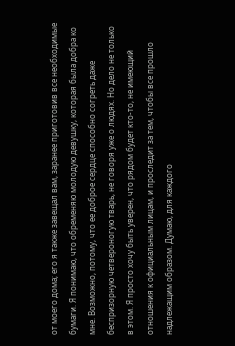от моего дома; его я также завещал вам, заранее приготовив все необходимые бумаги. Я понимаю, что обременяю молодую девушку, которая была добра ко мне. Возможно, потому, что ее доброе сердце способно согреть даже беспризорную четвероногую тварь, не говоря уже о людях. Но дело не только в этом. Я просто хочу быть уверен, что рядом будет кто-то, не имеющий отношения к официальным лицам, и проследит за тем, чтобы все прошло надлежащим образом. Думаю, для каждого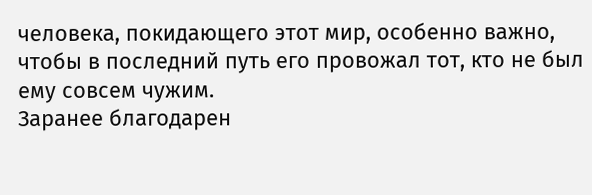человека, покидающего этот мир, особенно важно, чтобы в последний путь его провожал тот, кто не был ему совсем чужим.
Заранее благодарен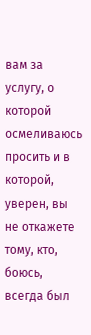вам за услугу, о которой осмеливаюсь просить и в которой, уверен, вы не откажете тому, кто, боюсь, всегда был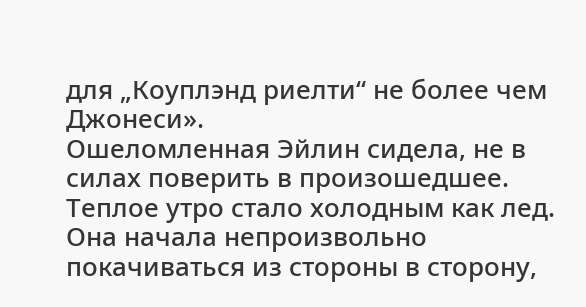для „Коуплэнд риелти“ не более чем Джонеси».
Ошеломленная Эйлин сидела, не в силах поверить в произошедшее. Теплое утро стало холодным как лед. Она начала непроизвольно покачиваться из стороны в сторону,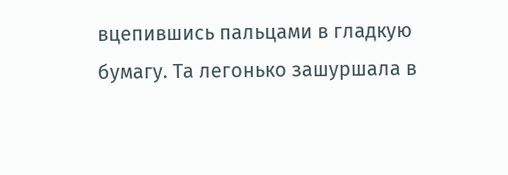вцепившись пальцами в гладкую бумагу. Та легонько зашуршала в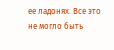ее ладонях. Все это не могло быть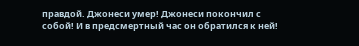правдой. Джонеси умер! Джонеси покончил с собой! И в предсмертный час он обратился к ней!